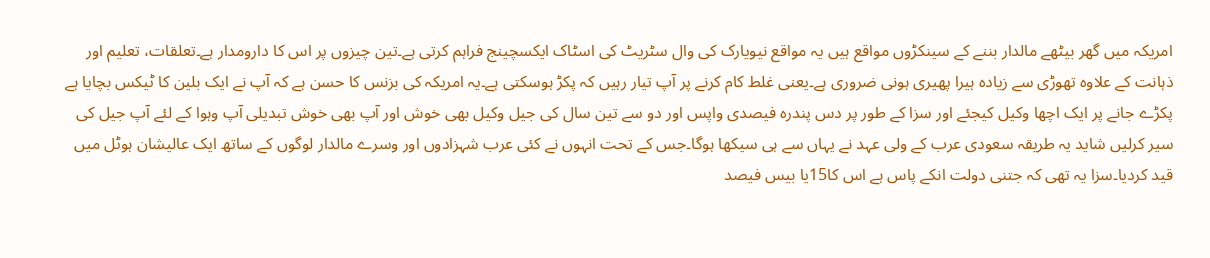امریکہ میں گھر بیٹھے مالدار بننے کے سینکڑوں مواقع ہیں یہ مواقع نیویارک کی وال سٹریٹ کی اسٹاک ایکسچینج فراہم کرتی ہے۔تین چیزوں پر اس کا دارومدار ہے۔تعلقات، تعلیم اور ذہانت کے علاوہ تھوڑی سے زیادہ ہیرا پھیری ہونی ضروری ہے۔یعنی غلط کام کرنے پر آپ تیار رہیں کہ پکڑ ہوسکتی ہے۔یہ امریکہ کی بزنس کا حسن ہے کہ آپ نے ایک بلین کا ٹیکس بچایا ہے پکڑے جانے پر ایک اچھا وکیل کیجئے اور سزا کے طور پر دس پندرہ فیصدی واپس اور دو سے تین سال کی جیل وکیل بھی خوش اور آپ بھی خوش تبدیلی آپ وہوا کے لئے آپ جیل کی سیر کرلیں شاید یہ طریقہ سعودی عرب کے ولی عہد نے یہاں سے ہی سیکھا ہوگا۔جس کے تحت انہوں نے کئی عرب شہزادوں اور وسرے مالدار لوگوں کے ساتھ ایک عالیشان ہوٹل میں قید کردیا۔سزا یہ تھی کہ جتنی دولت انکے پاس ہے اس کا15یا بیس فیصد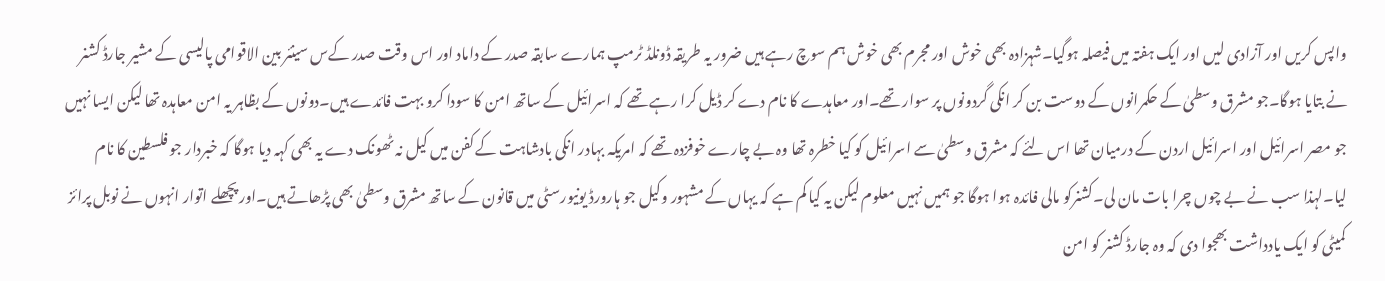واپس کریں اور آزادی لیں اور ایک ہفتہ میں فیصلہ ہوگیا۔شہزادہ بھی خوش اور مجرم بھی خوش ہم سوچ رہے ہیں ضرور یہ طریقہ ڈونلڈ ٹرمپ ہمارے سابقہ صدر کے داماد اور اس وقت صدر کےس سینئر بین الاقوامی پالیسی کے مشیر جارڈ کشنر نے بتایا ہوگا۔جو مشرق وسطیٰ کے حکمرانوں کے دوست بن کر انکی گردونوں پر سوار تھے۔اور معاہدے کا نام دے کر ڈیل کرا رہے تھے کہ اسرائیل کے ساتھ امن کا سودا کرو بہت فائدے ہیں۔دونوں کے بظاہر یہ امن معاہدہ تھا لیکن ایسا نہیں جو مصر اسرائیل اور اسرائیل اردن کے درمیان تھا اس لئے کہ مشرق وسطیٰ سے اسرائیل کو کیا خطرہ تھا وہ بے چارے خوفزدہ تھے کہ امریکہ بہادر انکی بادشاہت کے کفن میں کیل نہ ٹھونک دے یہ بھی کہہ دیا ہوگا کہ خبردار جو فلسطین کا نام لیا۔لہذا سب نے بے چوں چرا بات مان لی۔کشنرکو مالی فائدہ ہوا ہوگا جو ہمیں نہیں معلوم لیکن یہ کیا کم ہے کہ یہاں کے مشہور وکیل جو ہارورڈ یونیورسٹی میں قانون کے ساتھ مشرق وسطیٰ بھی پڑھاتے ہیں۔اور پچھلے اتوار انہوں نے نوبل پرائز کمیٹی کو ایک یادداشت بھجوا دی کہ وہ جارڈ کشنر کو امن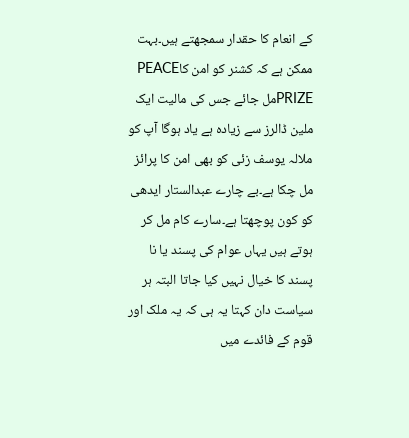کے انعام کا حقدار سمجھتے ہیں۔بہت ممکن ہے کہ کشنر کو امن کاPEACE PRIZEمل جائے جس کی مالیت ایک ملین ڈالرز سے زیادہ ہے یاد ہوگا آپ کو ملالہ یوسف زئی کو بھی امن کا پرائز مل چکا ہے۔بے چارے عبدالستار ایدھی کو کون پوچھتا ہے۔سارے کام مل کر ہوتے ہیں یہاں عوام کی پسند یا نا پسند کا خیال نہیں کیا جاتا البتہ ہر سیاست دان کہتا یہ ہی کہ یہ ملک اور قوم کے فائدے میں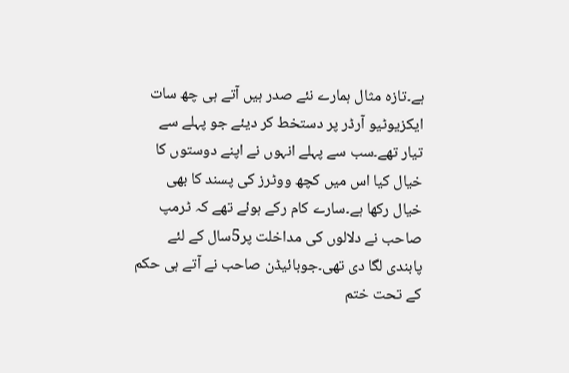ہے۔تازہ مثال ہمارے نئے صدر ہیں آتے ہی چھ سات ایکزیوٹیو آرڈر پر دستخط کر دیئے جو پہلے سے تیار تھے۔سب سے پہلے انہوں نے اپنے دوستوں کا خیال کیا اس میں کچھ ووٹرز کی پسند کا بھی خیال رکھا ہے۔سارے کام رکے ہوئے تھے کہ ٹرمپ صاحب نے دلالوں کی مداخلت پر5سال کے لئے پابندی لگا دی تھی۔جوبائیڈن صاحب نے آتے ہی حکم کے تحت ختم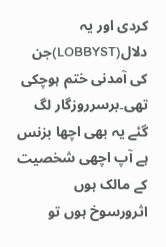کردی اور یہ دلال(LOBBYST)جن کی آمدنی ختم ہوچکی تھی۔برسرروزگار لگ گئے یہ بھی اچھا بزنس ہے آپ اچھی شخصیت کے مالک ہوں اثرورسوخ ہوں تو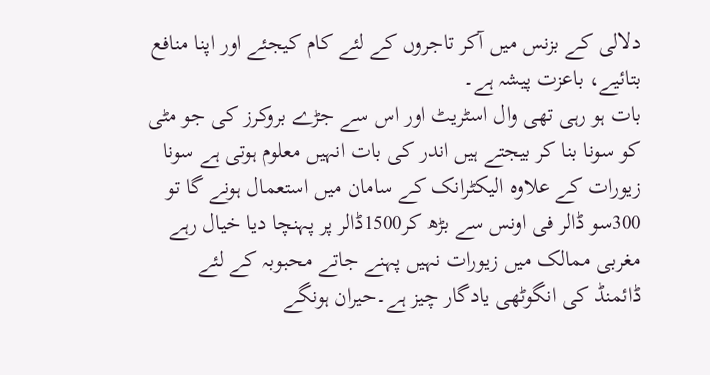دلالی کے بزنس میں آکر تاجروں کے لئے کام کیجئے اور اپنا منافع بتائیے، باعزت پیشہ ہے۔
بات ہو رہی تھی وال اسٹریٹ اور اس سے جڑے بروکرز کی جو مٹی کو سونا بنا کر بیجتے ہیں اندر کی بات انہیں معلوم ہوتی ہے سونا زیورات کے علاوہ الیکٹرانک کے سامان میں استعمال ہونے گا تو 300سو ڈالر فی اونس سے بڑھ کر1500ڈالر پر پہنچا دیا خیال رہے مغربی ممالک میں زیورات نہیں پہنے جاتے محبوبہ کے لئے ڈائمنڈ کی انگوٹھی یادگار چیز ہے۔حیران ہونگے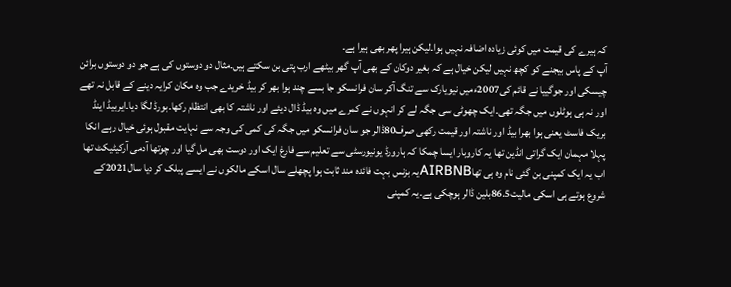کہ ہیرے کی قیمت میں کوئی زیادہ اضافہ نہیں ہوا۔لیکن ہیرا پھر بھی ہیرا ہے۔
آپ کے پاس بیجنے کو کچھ نہیں لیکن خیال ہے کہ بغیر دوکان کے بھی آپ گھر بیٹھے ارب پتی بن سکتے ہیں۔مثال دو دوستوں کی ہے جو دو دوستوں برائن چیسکی اور جوگییا نے قائم کی2007ءمیں نیویارک سے تنگ آکر سان فرانسکو جا بسے چند ہوا بھر کر بیڈ خریدے جب وہ مکان کرایہ دینے کے قابل نہ تھے اور نہ ہی ہوٹلوں میں جگہ تھی۔ایک چھوٹی سی جگہ لے کر انہوں نے کمرے میں وہ بیڈ ڈال دیئے اور ناشتہ کا بھی انتظام رکھا۔بورڈ لگا دیا۔ایربیڈ اینڈ بریک فاسٹ یعنی ہوا بھرا بیڈ اور ناشتہ اور قیمت رکھی صرف80ڈالر جو سان فرانسکو میں جگہ کی کمی کی وجہ سے نہایت مقبول ہوئی خیال رہے انکا پہلا مہمان ایک گراتی انڈین تھا یہ کاروبار ایسا چمکا کہ ہارورڈ یونیورسٹی سے تعلیم سے فارغ ایک اور دوست بھی مل گیا اور چوتھا آدمی آرکیٹیکٹ تھا اب یہ ایک کمپنی بن گئی نام وہ ہی تھاAIRBNBیہ بزنس بہت فائدہ مند ثابت ہوا پچھلے سال اسکے مالکوں نے ایسے پبلک کر دیا سال2021کے شروع ہوتے ہی اسکی مالیت86.5بلین ڈالر ہوچکی ہے۔یہ کمپنی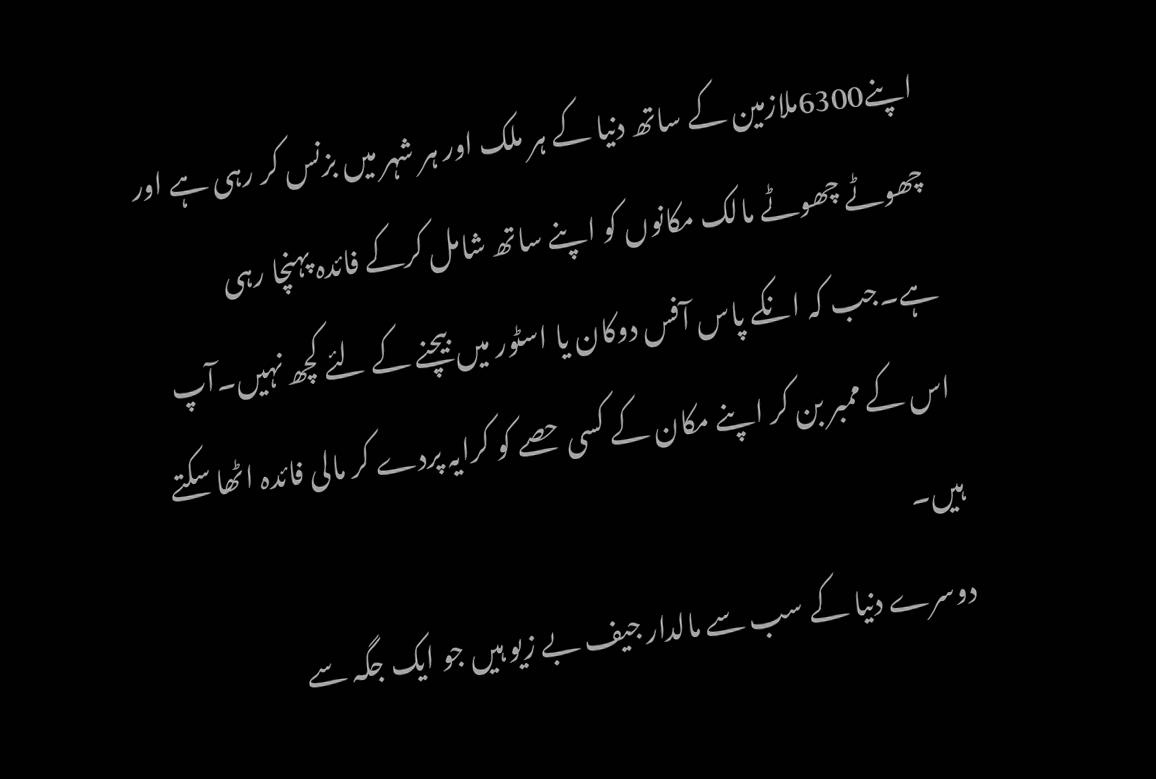اپنے6300ملازمین کے ساتھ دنیا کے ہر ملک اور ہر شہر میں بزنس کر رہی ہے اور چھوٹے چھوٹے مالک مکانوں کو اپنے ساتھ شامل کرکے فائدہ پہنچا رہی ہے۔جب کہ انکے پاس آفس دوکان یا اسٹور میں بیچنے کے لئے کچھ نہیں۔آپ اس کے ممبر بن کر اپنے مکان کے کسی حصے کو کرایہ پردے کر مالی فائدہ اٹھا سکتے ہیں۔
دوسرے دنیا کے سب سے مالدار جیف بے زیو ہیں جو ایک جگہ سے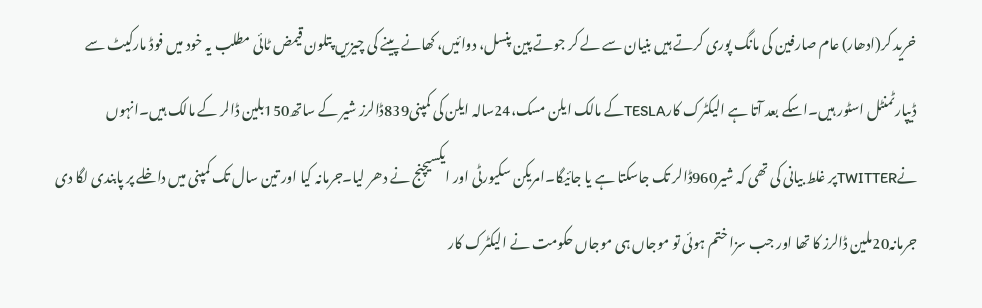خرید کر(ادھار) عام صارفین کی مانگ پوری کرتے ہیں بنیان سے لے کر جوتے پین پنسل، دوائیں، کھانے پینے کی چیزیں پتلون قیمض ٹائی مطلب یہ خود میں فوڈ مارکیٹ سے ڈیپارٹمنٹل اسٹور ہیں۔اسکے بعد آتا ہے الیکٹرک کارTESLAکے مالک ایلن مسک،24سالہ ایلن کی کمپنی839ڈالرز شیر کے ساتھ150بلین ڈالر کے مالک ہیں۔انہوں نےTWITTERپر غلط بیانی کی تھی کہ شیر960ڈالر تک جاسکتا ہے یا جائیگا۔امریکن سکیورٹی اور ایکسیچنج نے دھر لیا۔جرمانہ کیا اور تین سال تک کمپنی میں داخلے پر پابندی لگا دی جرمانہ20ملین ڈالرز کا تھا اور جب سزا ختم ہوئی تو موجاں ہی موجاں حکومت نے الیکٹرک کار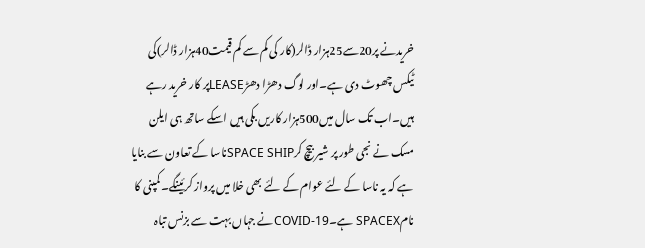خریدنے پر20سے25ہزار ڈالر(کار کی کم سے کم قیمت40ہزار ڈالر)کی ٹیکس چھوٹ دی ہے۔اور لوگ دھڑا دھڑLEASEپر کار خرید رہے ہیں۔اب تک سال میں500ہزار کاریں بکی ہیں اسکے ساتھ ہی ایلن مسک نے نجی طور پر شیر بیچ کرSPACE SHIPناسا کے تعاون سے بنایا ہے کہ یہ ناسا کے لئے عوام کے لئے بھی خلا میں پرواز کرئینگے۔کمپنی کا نامSPACEX ہے۔COVID-19نے جہاں بہت سے بزنس تباہ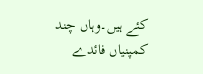کئے ہیں۔وہاں چند کمپنیاں فائدے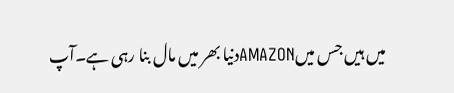میں ہیں جس میںAMAZONدنیا بھر میں مال بنا رہی ہے۔آپ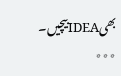بھیIDEAبیچیں۔
٭٭٭